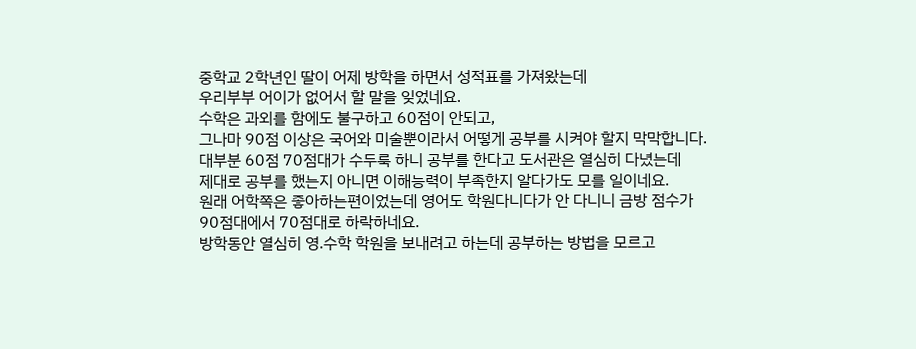중학교 2학년인 딸이 어제 방학을 하면서 성적표를 가져왔는데
우리부부 어이가 없어서 할 말을 잊었네요.
수학은 과외를 함에도 불구하고 60점이 안되고,
그나마 90점 이상은 국어와 미술뿐이라서 어떻게 공부를 시켜야 할지 막막합니다.
대부분 60점 70점대가 수두룩 하니 공부를 한다고 도서관은 열심히 다녔는데
제대로 공부를 했는지 아니면 이해능력이 부족한지 알다가도 모를 일이네요.
원래 어학쪽은 좋아하는편이었는데 영어도 학원다니다가 안 다니니 금방 점수가
90점대에서 70점대로 하락하네요.
방학동안 열심히 영.수학 학원을 보내려고 하는데 공부하는 방법을 모르고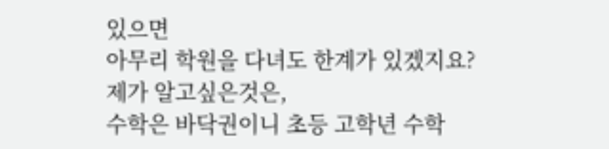있으면
아무리 학원을 다녀도 한계가 있겠지요?
제가 알고싶은것은,
수학은 바닥권이니 초등 고학년 수학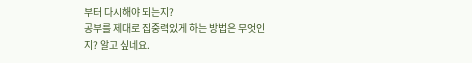부터 다시해야 되는지?
공부를 제대로 집중력있게 하는 방법은 무엇인지? 알고 싶네요.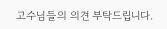고수님들의 의견 부탁드립니다.